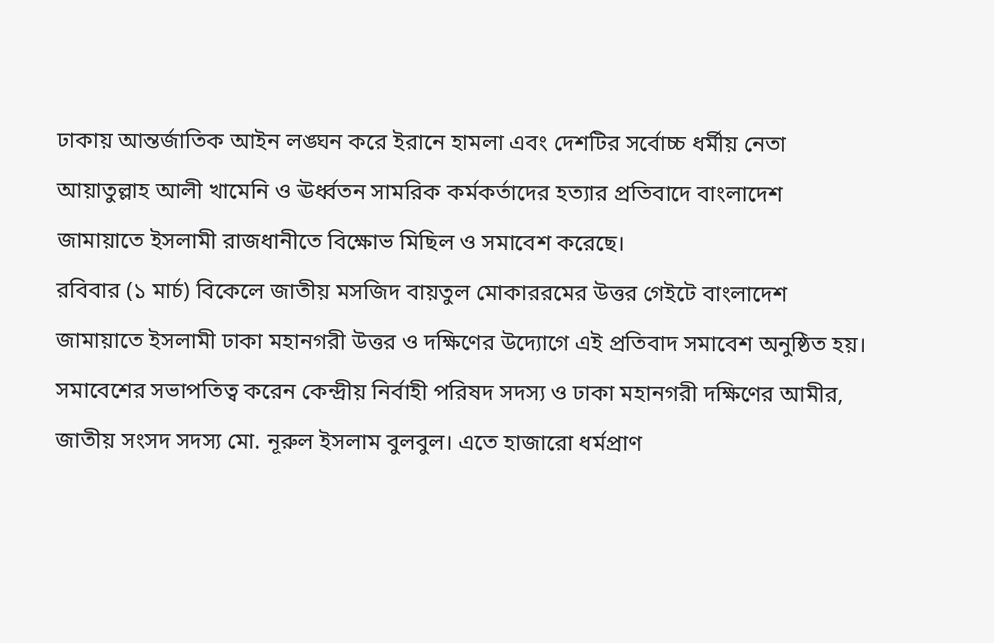ঢাকায় আন্তর্জাতিক আইন লঙ্ঘন করে ইরানে হামলা এবং দেশটির সর্বোচ্চ ধর্মীয় নেতা আয়াতুল্লাহ আলী খামেনি ও ঊর্ধ্বতন সামরিক কর্মকর্তাদের হত্যার প্রতিবাদে বাংলাদেশ জামায়াতে ইসলামী রাজধানীতে বিক্ষোভ মিছিল ও সমাবেশ করেছে।
রবিবার (১ মার্চ) বিকেলে জাতীয় মসজিদ বায়তুল মোকাররমের উত্তর গেইটে বাংলাদেশ জামায়াতে ইসলামী ঢাকা মহানগরী উত্তর ও দক্ষিণের উদ্যোগে এই প্রতিবাদ সমাবেশ অনুষ্ঠিত হয়।
সমাবেশের সভাপতিত্ব করেন কেন্দ্রীয় নির্বাহী পরিষদ সদস্য ও ঢাকা মহানগরী দক্ষিণের আমীর, জাতীয় সংসদ সদস্য মো. নূরুল ইসলাম বুলবুল। এতে হাজারো ধর্মপ্রাণ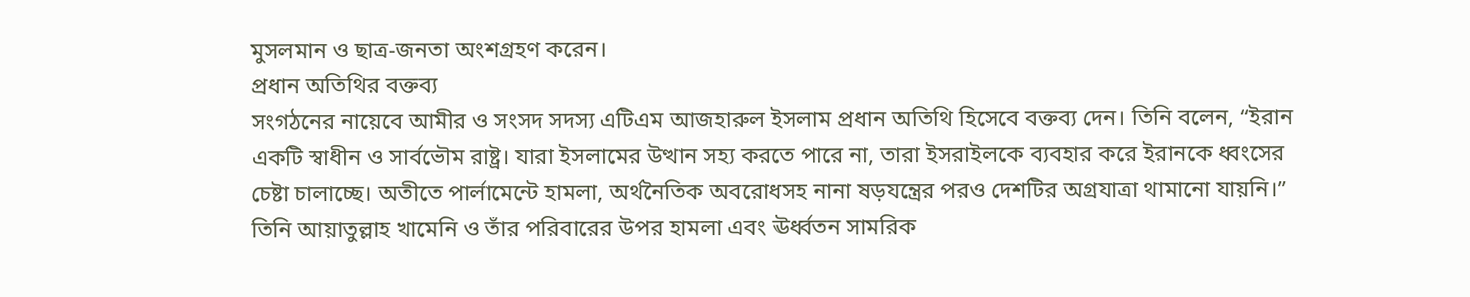মুসলমান ও ছাত্র-জনতা অংশগ্রহণ করেন।
প্রধান অতিথির বক্তব্য
সংগঠনের নায়েবে আমীর ও সংসদ সদস্য এটিএম আজহারুল ইসলাম প্রধান অতিথি হিসেবে বক্তব্য দেন। তিনি বলেন, “ইরান একটি স্বাধীন ও সার্বভৌম রাষ্ট্র। যারা ইসলামের উত্থান সহ্য করতে পারে না, তারা ইসরাইলকে ব্যবহার করে ইরানকে ধ্বংসের চেষ্টা চালাচ্ছে। অতীতে পার্লামেন্টে হামলা, অর্থনৈতিক অবরোধসহ নানা ষড়যন্ত্রের পরও দেশটির অগ্রযাত্রা থামানো যায়নি।”
তিনি আয়াতুল্লাহ খামেনি ও তাঁর পরিবারের উপর হামলা এবং ঊর্ধ্বতন সামরিক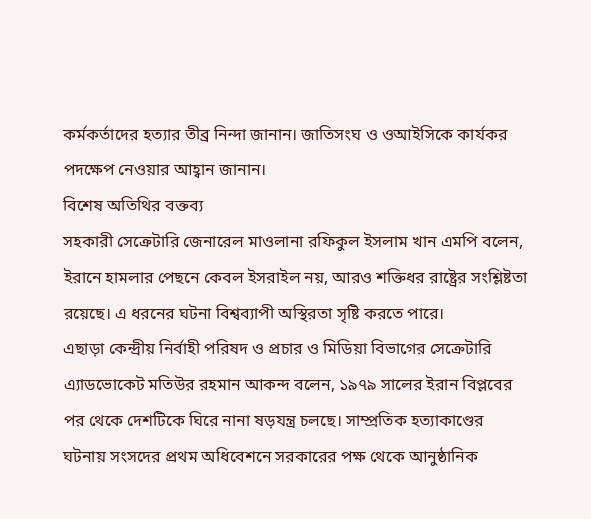কর্মকর্তাদের হত্যার তীব্র নিন্দা জানান। জাতিসংঘ ও ওআইসিকে কার্যকর পদক্ষেপ নেওয়ার আহ্বান জানান।
বিশেষ অতিথির বক্তব্য
সহকারী সেক্রেটারি জেনারেল মাওলানা রফিকুল ইসলাম খান এমপি বলেন, ইরানে হামলার পেছনে কেবল ইসরাইল নয়, আরও শক্তিধর রাষ্ট্রের সংশ্লিষ্টতা রয়েছে। এ ধরনের ঘটনা বিশ্বব্যাপী অস্থিরতা সৃষ্টি করতে পারে।
এছাড়া কেন্দ্রীয় নির্বাহী পরিষদ ও প্রচার ও মিডিয়া বিভাগের সেক্রেটারি এ্যাডভোকেট মতিউর রহমান আকন্দ বলেন, ১৯৭৯ সালের ইরান বিপ্লবের পর থেকে দেশটিকে ঘিরে নানা ষড়যন্ত্র চলছে। সাম্প্রতিক হত্যাকাণ্ডের ঘটনায় সংসদের প্রথম অধিবেশনে সরকারের পক্ষ থেকে আনুষ্ঠানিক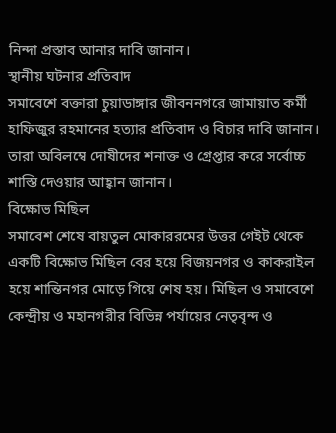নিন্দা প্রস্তাব আনার দাবি জানান।
স্থানীয় ঘটনার প্রতিবাদ
সমাবেশে বক্তারা চুয়াডাঙ্গার জীবননগরে জামায়াত কর্মী হাফিজুর রহমানের হত্যার প্রতিবাদ ও বিচার দাবি জানান। তারা অবিলম্বে দোষীদের শনাক্ত ও গ্রেপ্তার করে সর্বোচ্চ শাস্তি দেওয়ার আহ্বান জানান।
বিক্ষোভ মিছিল
সমাবেশ শেষে বায়তুল মোকাররমের উত্তর গেইট থেকে একটি বিক্ষোভ মিছিল বের হয়ে বিজয়নগর ও কাকরাইল হয়ে শান্তিনগর মোড়ে গিয়ে শেষ হয়। মিছিল ও সমাবেশে কেন্দ্রীয় ও মহানগরীর বিভিন্ন পর্যায়ের নেতৃবৃন্দ ও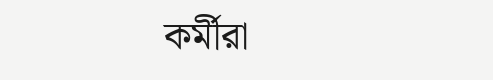কর্মীরা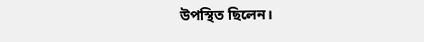উপস্থিত ছিলেন।